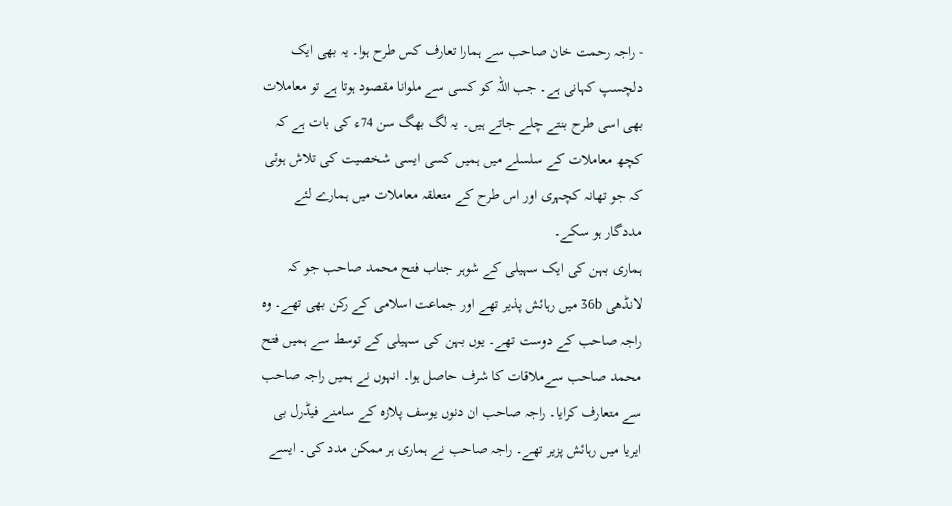- راجہ رحمت خان صاحب سے ہمارا تعارف کس طرح ہوا۔ یہ بھی ایک دلچسپ کہانی ہے۔ جب اللہ کو کسی سے ملوانا مقصود ہوتا ہے تو معاملات بھی اسی طرح بنتے چلے جاتے ہیں۔ یہ لگ بھگ سن 74ء کی بات ہے کہ کچھ معاملات کے سلسلے میں ہمیں کسی ایسی شخصیت کی تلاش ہوئی کہ جو تھانہ کچہری اور اس طرح کے متعلقہ معاملات میں ہمارے لئے مددگار ہو سکے۔
ہماری بہن کی ایک سہیلی کے شوہر جناب فتح محمد صاحب جو کہ لانڈھی 36b میں رہائش پذیر تھے اور جماعت اسلامی کے رکن بھی تھے۔ وہ راجہ صاحب کے دوست تھے۔ یوں بہن کی سہیلی کے توسط سے ہمیں فتح محمد صاحب سےملاقات کا شرف حاصل ہوا۔ انہوں نے ہمیں راجہ صاحب سے متعارف کرایا۔ راجہ صاحب ان دنوں یوسف پلازہ کے سامنے فیڈرل بی ایریا میں رہائش پزیر تھے۔ راجہ صاحب نے ہماری ہر ممکن مدد کی۔ ایسے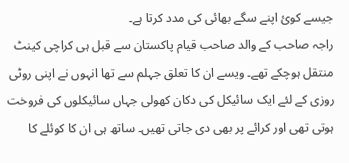جیسے کوئ اپنے سگے بھائی کی مدد کرتا ہے۔
راجہ صاحب کے والد صاحب قیام پاکستان سے قبل ہی کراچی کینٹ منتقل ہوچکے تھے۔ ویسے ان کا تعلق جہلم سے تھا انہوں نے اپنی روٹی روزی کے لئے ایک سائیکل کی دکان کھولی جہاں سائیکلوں کی فروخت ہوتی تھی اور کرائے پر بھی دی جاتی تھیں۔ ساتھ ہی ان کا کوئلے کا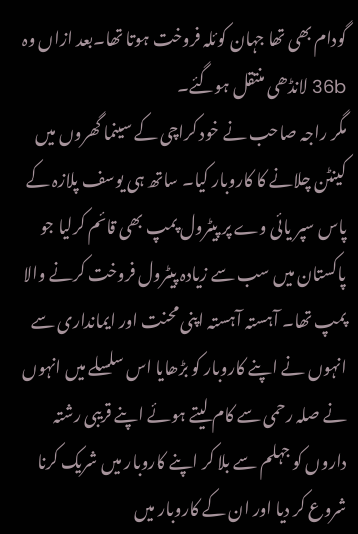گودام بھی تھا جہان کوئلہ فروخت ہوتا تھا۔بعد ازاں وہ 36b لانڈھی منتقل ہوگئے۔
مگر راجہ صاحب نے خود کراچی کے سینما گھروں میں کینٹن چلانے کا کاروبار کیا۔ ساتھ ہی یوسف پلازہ کے پاس سپر یائی وے پر پیٹرول پمپ بھی قائم کرلیا جو پاکستان میں سب سے زیادہ پیٹرول فروخت کرنے والا پمپ تھا۔ آہستہ آہستہ اپنی محنت اور ایمانداری سے انہوں نے اپنے کاروبار کو بڑھایا اس سلسلے میں انہوں نے صلہ رحمی سے کام لیتے ہوئے اپنے قریبی رشتہ داروں کو جہلم سے بلا کر اپنے کاروبار میں شریک کرنا شروع کر دیا اور ان کے کاروبار میں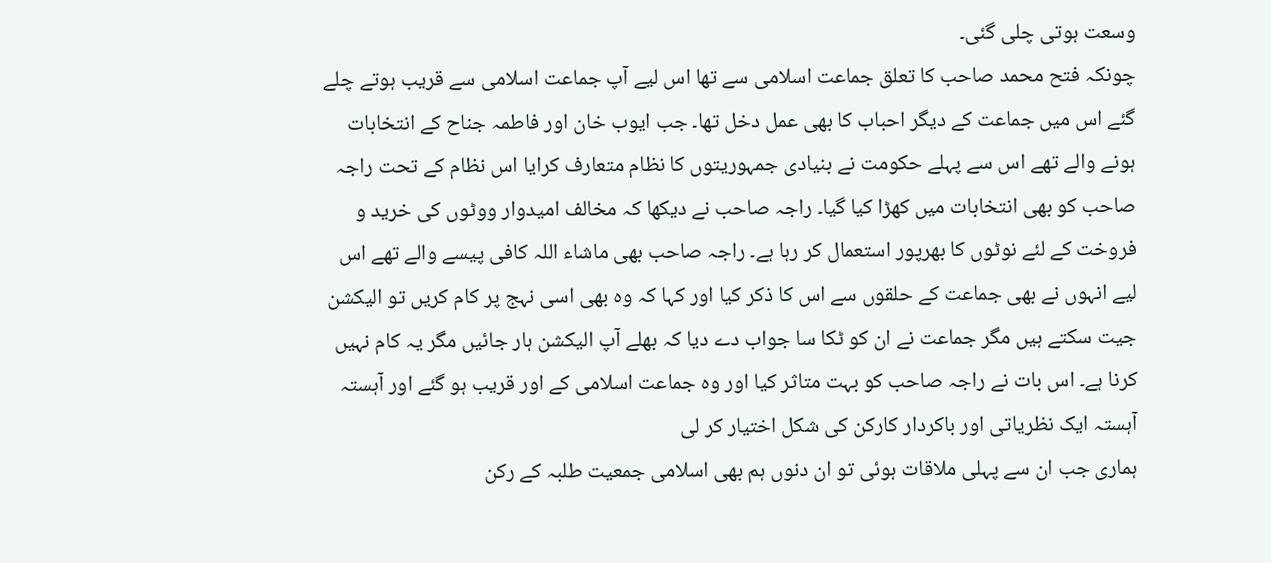وسعت ہوتی چلی گئی۔
چونکہ فتح محمد صاحب کا تعلق جماعت اسلامی سے تھا اس لیے آپ جماعت اسلامی سے قریب ہوتے چلے گئے اس میں جماعت کے دیگر احباب کا بھی عمل دخل تھا۔ جب ایوب خان اور فاطمہ جناح کے انتخابات ہونے والے تھے اس سے پہلے حکومت نے بنیادی جمہوریتوں کا نظام متعارف کرایا اس نظام کے تحت راجہ صاحب کو بھی انتخابات میں کھڑا کیا گیا۔ راجہ صاحب نے دیکھا کہ مخالف امیدوار ووٹوں کی خرید و فروخت کے لئے نوٹوں کا بھرپور استعمال کر رہا ہے۔ راجہ صاحب بھی ماشاء اللہ کافی پیسے والے تھے اس لیے انہوں نے بھی جماعت کے حلقوں سے اس کا ذکر کیا اور کہا کہ وہ بھی اسی نہج پر کام کریں تو الیکشن جیت سکتے ہیں مگر جماعت نے ان کو ٹکا سا جواب دے دیا کہ بھلے آپ الیکشن ہار جائیں مگر یہ کام نہیں کرنا ہے۔ اس بات نے راجہ صاحب کو بہت متاثر کیا اور وہ جماعت اسلامی کے اور قریب ہو گئے اور آہستہ آہستہ ایک نظریاتی اور باکردار کارکن کی شکل اختیار کر لی
ہماری جب ان سے پہلی ملاقات ہوئی تو ان دنوں ہم بھی اسلامی جمعیت طلبہ کے رکن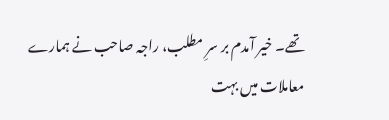تھے۔ خیر آمدم بر سرِ مطلب، راجہ صاحب نے ہمارے معاملات میں بہت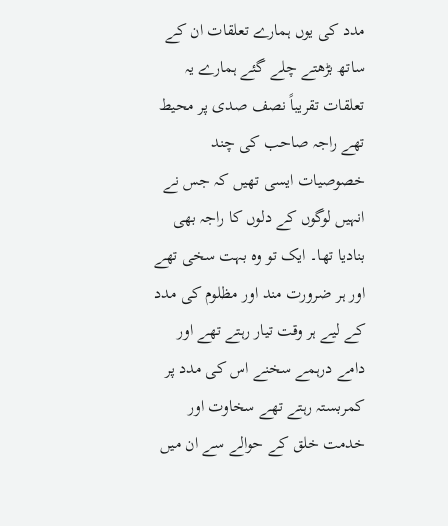مدد کی یوں ہمارے تعلقات ان کے ساتھ بڑھتے چلے گئے ہمارے یہ تعلقات تقریباً نصف صدی پر محیط تھے راجہ صاحب کی چند خصوصیات ایسی تھیں کہ جس نے انہیں لوگوں کے دلوں کا راجہ بھی بنادیا تھا۔ ایک تو وہ بہت سخی تھے اور ہر ضرورت مند اور مظلوم کی مدد کے لیے ہر وقت تیار رہتے تھے اور دامے درہمے سخنے اس کی مدد پر کمربستہ رہتے تھے سخاوت اور خدمت خلق کے حوالے سے ان میں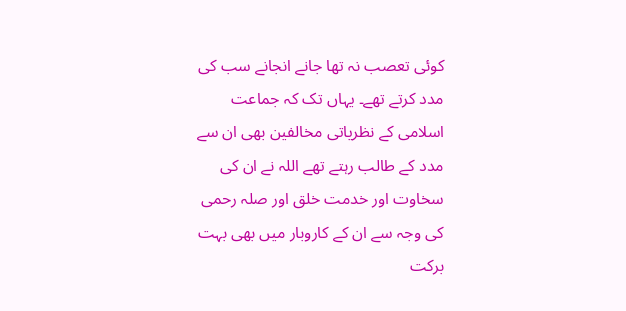کوئی تعصب نہ تھا جانے انجانے سب کی مدد کرتے تھے۔ یہاں تک کہ جماعت اسلامی کے نظریاتی مخالفین بھی ان سے مدد کے طالب رہتے تھے اللہ نے ان کی سخاوت اور خدمت خلق اور صلہ رحمی کی وجہ سے ان کے کاروبار میں بھی بہت برکت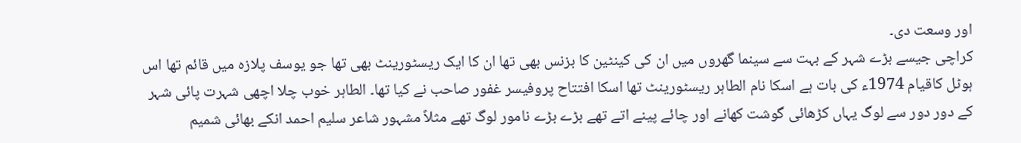اور وسعت دی۔
کراچی جیسے بڑے شہر کے بہت سے سینما گھروں میں ان کی کینٹین کا بزنس بھی تھا ان کا ایک ریسٹورینٹ بھی تھا جو یوسف پلازہ میں قائم تھا اس ہوٹل کاقیام 1974ء کی بات ہے اسکا نام الطاہر ریسٹورینٹ تھا اسکا افتتاح پروفیسر غفور صاحب نے کیا تھا۔ الطاہر خوب چلا اچھی شہرت پائی شہر کے دور دور سے لوگ یہاں کڑھائی گوشت کھانے اور چائے پینے اتے تھے بڑے بڑے نامور لوگ تھے مثلاً مشہور شاعر سلیم احمد انکے بھائی شمیم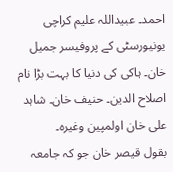احمد۔ عبیداللہ علیم کراچی یونیورسٹی کے پروفیسر جمیل خان۔ ہاکی کی دنیا کا بہت بڑا نام اصلاح الدین۔ حنیف خان۔ شاہد علی خان اولمپین وغیرہ۔
بقول قیصر خان جو کہ جامعہ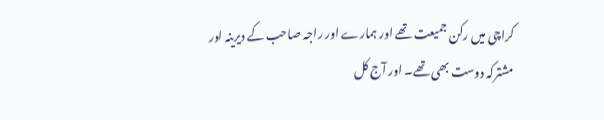کراچی میں رکن جمیعت تھے اور ہمارے اور راجہ صاحب کے دیرینہ اور مشترکہ دوست بھی تھے۔ اور آج کل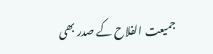جمیعت الفلاح کے صدر بھی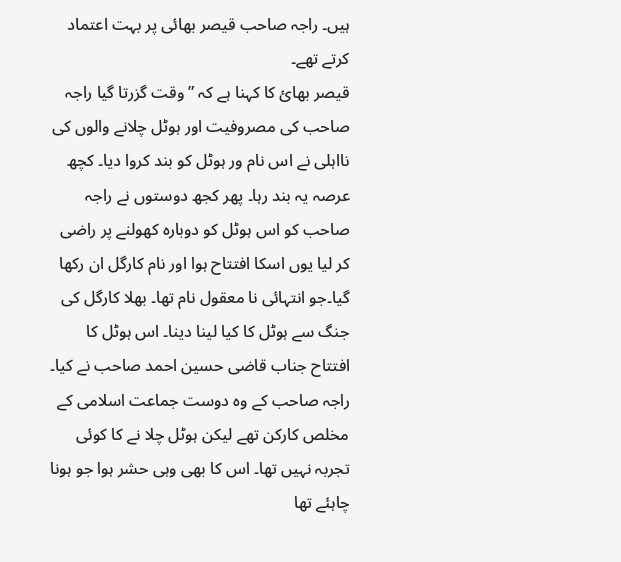ہیں۔ راجہ صاحب قیصر بھائی پر بہت اعتماد کرتے تھے۔
قیصر بھائ کا کہنا ہے کہ ” وقت گزرتا گیا راجہ صاحب کی مصروفیت اور ہوٹل چلانے والوں کی نااہلی نے اس نام ور ہوٹل کو بند کروا دیا۔ کچھ عرصہ یہ بند رہا۔ پھر کجھ دوستوں نے راجہ صاحب کو اس ہوٹل کو دوبارہ کھولنے پر راضی کر لیا یوں اسکا افتتاح ہوا اور نام کارگل ان رکھا گیا۔جو انتہائی نا معقول نام تھا۔ بھلا کارگل کی جنگ سے ہوٹل کا کیا لینا دینا۔ اس ہوٹل کا افتتاح جناب قاضی حسین احمد صاحب نے کیا۔ راجہ صاحب کے وہ دوست جماعت اسلامی کے مخلص کارکن تھے لیکن ہوٹل چلا نے کا کوئی تجربہ نہیں تھا۔ اس کا بھی وہی حشر ہوا جو ہونا چاہئے تھا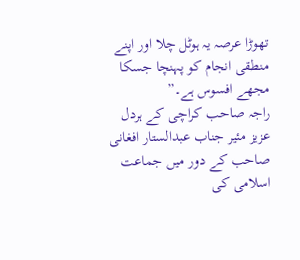تھوڑا عرصہ یہ ہوٹل چلا اور اپنے منطقی انجام کو پہنچا جسکا مجھے افسوس ہے۔”
راجہ صاحب کراچی کے ہردل عزیز مئیر جناب عبدالستار افغانی صاحب کے دور میں جماعت اسلامی کی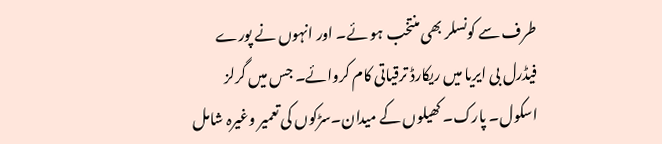طرف سے کونسلر بھی منتخب ہو ئے۔ اور انہوں نے پورے فیڈرل بی ایریا میں ریکارڈ ترقیاتی کام کروائے۔ جس میں گرلز اسکول۔ پارک۔ کھیلوں کے میدان۔سڑکوں کی تعمیر وغیرہ شامل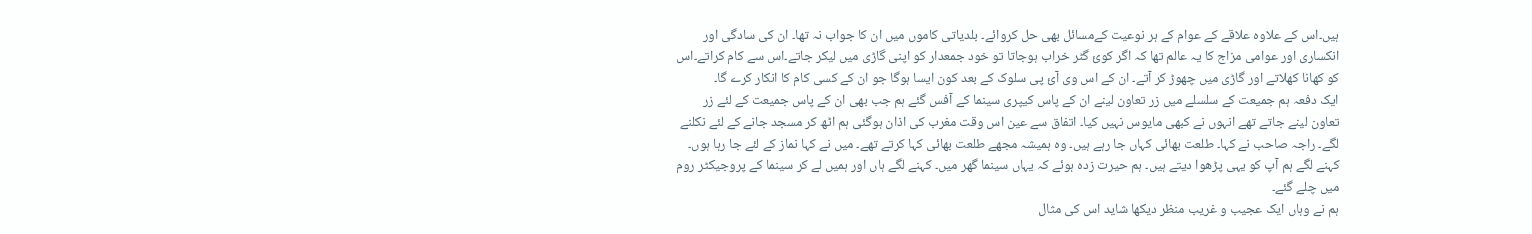ہیں۔اس کے علاوہ علاقے کے عوام کے ہر نوعیت کےمسائل بھی حل کروائے۔ بلدیاتی کاموں میں ان کا جواب نہ تھا۔ ان کی سادگی اور انکساری اور عوامی مزاج کا یہ عالم تھا کہ اگر کوئ گٹر خراب ہوجاتا تو خود جمعدار کو اپنی گاڑی میں لیکر جاتے۔اس سے کام کراتے۔اس کو کھانا کھلاتے اور گاڑی میں چھوڑ کر آتے۔ ان کے اس وی آئ پی سلوک کے بعد کون ایسا ہوگا جو ان کے کسی کام کا انکار کرے گا۔
ایک دفعہ ہم جمیعت کے سلسلے میں زر تعاون لینے ان کے پاس کیپری سینما کے آفس گئے ہم جب بھی ان کے پاس جمیعت کے لئے زر تعاون لینے جاتے تھے انہوں نے کبھی مایوس نہیں کیا۔ اتفاق سے عین اس وقت مغرب کی اذان ہوگئی ہم اٹھ کر مسجد جانے کے لئے نکلنے لگے۔ راجہ صاحب نے کہا۔ طلعت بھائی کہاں جا رہے ہیں۔ وہ ہمیشہ مجھے طلعت بھائی کہا کرتے تھے۔ میں نے کہا نماز کے لئے جا رہا ہوں۔ کہنے لگے ہم آپ کو یہی پڑھوا دیتے ہیں۔ ہم حیرت زدہ ہوئے کہ یہاں سینما گھر میں۔ کہنے لگے ہاں اور ہمیں لے کر سینما کے پروجیکٹر روم میں چلے گئے۔
ہم نے وہاں ایک عجیب و غریب منظر دیکھا شاید اس کی مثال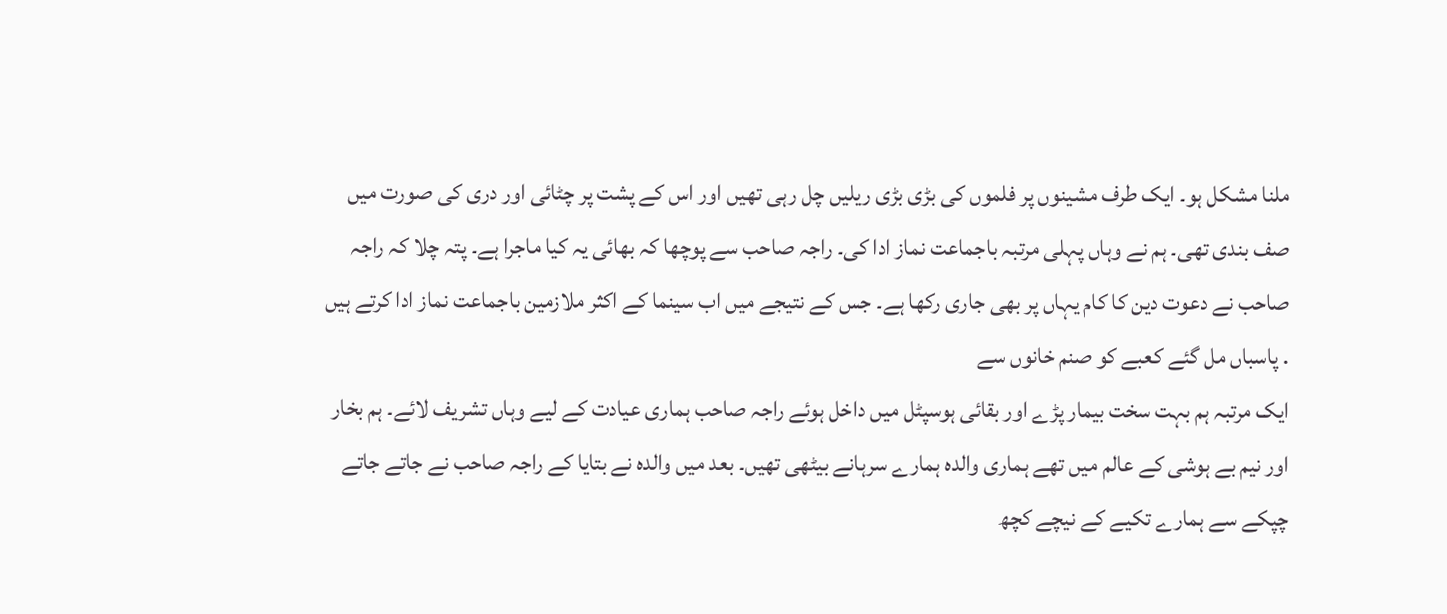ملنا مشکل ہو۔ ایک طرف مشینوں پر فلموں کی بڑی بڑی ریلیں چل رہی تھیں اور اس کے پشت پر چٹائی اور دری کی صورت میں صف بندی تھی۔ ہم نے وہاں پہلی مرتبہ باجماعت نماز ادا کی۔ راجہ صاحب سے پوچھا کہ بھائی یہ کیا ماجرا ہے۔ پتہ چلا کہ راجہ صاحب نے دعوت دین کا کام یہاں پر بھی جاری رکھا ہے۔ جس کے نتیجے میں اب سینما کے اکثر ملازمین باجماعت نماز ادا کرتے ہیں
. پاسباں مل گئے کعبے کو صنم خانوں سے
ایک مرتبہ ہم بہت سخت بیمار پڑے اور بقائی ہوسپٹل میں داخل ہوئے راجہ صاحب ہماری عیادت کے لیے وہاں تشریف لائے۔ ہم بخار اور نیم بے ہوشی کے عالم میں تھے ہماری والدہ ہمارے سرہانے بیٹھی تھیں۔ بعد میں والدہ نے بتایا کے راجہ صاحب نے جاتے جاتے چپکے سے ہمارے تکیے کے نیچے کچھ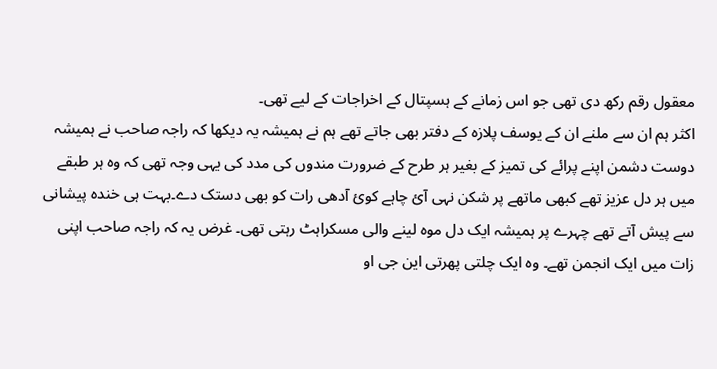معقول رقم رکھ دی تھی جو اس زمانے کے ہسپتال کے اخراجات کے لیے تھی۔
اکثر ہم ان سے ملنے ان کے یوسف پلازہ کے دفتر بھی جاتے تھے ہم نے ہمیشہ یہ دیکھا کہ راجہ صاحب نے ہمیشہ دوست دشمن اپنے پرائے کی تمیز کے بغیر ہر طرح کے ضرورت مندوں کی مدد کی یہی وجہ تھی کہ وہ ہر طبقے میں ہر دل عزیز تھے کبھی ماتھے پر شکن نہی آئ چاہے کوئ آدھی رات کو بھی دستک دے۔بہت ہی خندہ پیشانی سے پیش آتے تھے چہرے پر ہمیشہ ایک دل موہ لینے والی مسکراہٹ رہتی تھی۔ غرض یہ کہ راجہ صاحب اپنی زات میں ایک انجمن تھے۔ وہ ایک چلتی پھرتی این جی او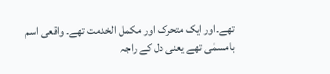تھے۔اور ایک متحرک اور مکمل الخدمت تھے۔ واقعی اسم بامسمٰی تھے یعنی دل کے راجہ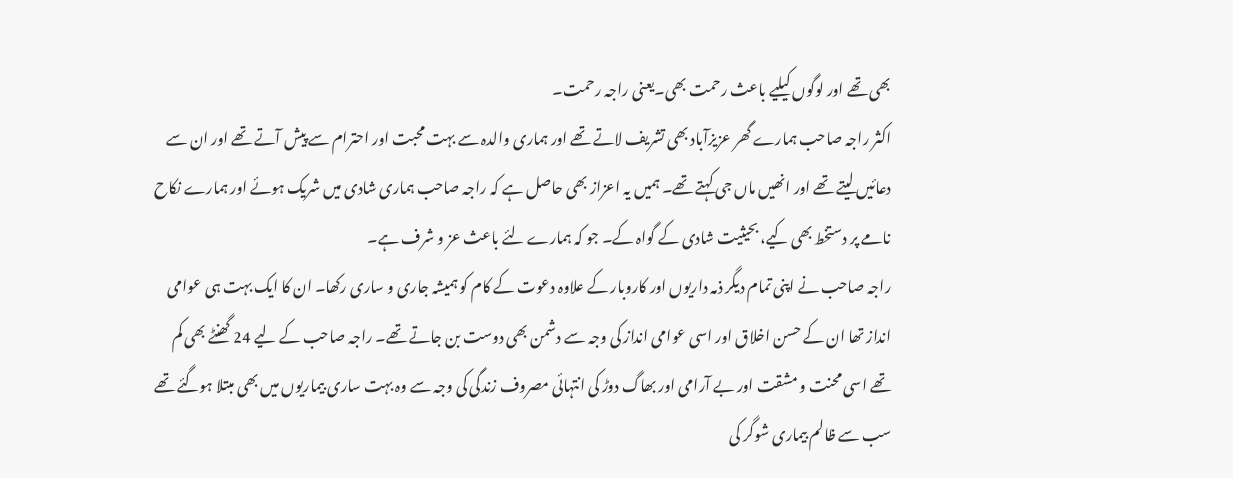بھی تھے اور لوگوں کیلیے باعث رحمت بھی۔یعنی راجہ رحمت۔
اکثر راجہ صاحب ہمارے گھر عزیزآباد بھی تشریف لاتے تھے اور ہماری والدہ سے بہت محبت اور احترام سے پیش آتے تھے اور ان سے دعائیں لیتے تھے اور انھیں ماں جی کہتے تھے۔ ہمیں یہ اعزاز بھی حاصل ہے کہ راجہ صاحب ہماری شادی میں شریک ہوئے اور ہمارے نکاح نامے پر دستخط بھی کیے، بحیثیت شادی کے گواہ کے۔ جو کہ ہمارے لئے باعث عز و شرف ہے۔
راجہ صاحب نے اپنی تمام دیگر ذمہ داریوں اور کاروبار کے علاوہ دعوت کے کام کو ہمیشہ جاری و ساری رکھا۔ ان کا ایک بہت ہی عوامی انداز تھا ان کے حسن اخلاق اور اسی عوامی انداز کی وجہ سے دشمن بھی دوست بن جاتے تھے۔ راجہ صاحب کے لیے 24 گھنٹے بھی کم تھے اسی محنت و مشقت اور بے آرامی اور بھاگ دوڑ کی انتہائی مصروف زندگی کی وجہ سے وہ بہت ساری بیماریوں میں بھی مبتلا ہوگئے تھے سب سے ظالم بیماری شوگر کی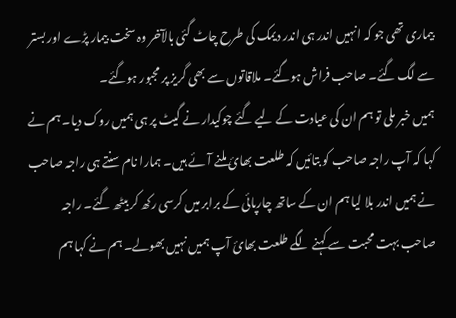بیماری تھی جو کہ انہیں اندر ہی اندر دیمک کی طرح چاٹ گئی بالآخر وہ سخت بیمار پڑے اور بستر سے لگ گئے۔ صاحب فراش ہوگئے۔ ملاقاتوں سے بھی گریز پر مجبور ہوگئے۔
ہمیں خبر ملی تو ہم ان کی عیادت کے لیے گئے چوکیدار نے گیٹ پر ہی ہمیں روک دیا۔ ہم نے کہا کہ آپ راجہ صاحب کو بتائیں کہ طلعت بھائ ملنے آئے ہیں۔ ہمارا نام سنتے ہی راجہ صاحب نے ہمیں اندر بلا لیا ہم ان کے ساتھ چارپائی کے برابر میں کرسی رکھ کر بیٹھ گئے۔ راجہ صاحب بہت محبت سے کہنے لگے طلعت بھائ آپ ہمیں نہیں بھولے۔ ہم نے کہا ہم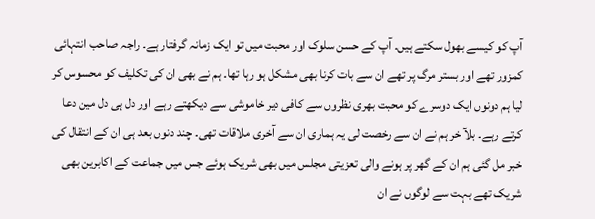آپ کو کیسے بھول سکتے ہیں۔ آپ کے حسن سلوک اور محبت میں تو ایک زمانہ گرفتار ہے۔ راجہ صاحب انتہائی کمزور تھے اور بستر مرگ پر تھے ان سے بات کرنا بھی مشکل ہو رہا تھا۔ ہم نے بھی ان کی تکلیف کو محسوس کر لیا ہم دونوں ایک دوسرے کو محبت بھری نظروں سے کافی دیر خاموشی سے دیکھتے رہے اور دل ہی دل مین دعا کرتے رہے۔ بلآ خر ہم نے ان سے رخصت لی یہ ہماری ان سے آخری ملاقات تھی۔ چند دنوں بعد ہی ان کے انتقال کی خبر مل گئی ہم ان کے گھر پر ہونے والی تعزیتی مجلس میں بھی شریک ہوئے جس میں جماعت کے اکابرین بھی شریک تھے بہت سے لوگوں نے ان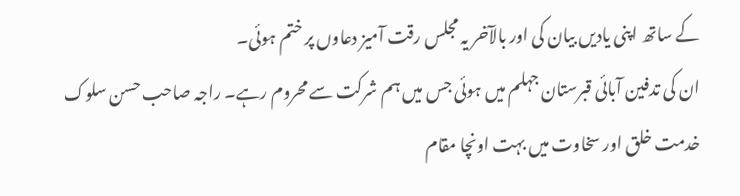کے ساتھ اپنی یادیں بیان کی اور بالآخر یہ مجلس رقت آمیز دعاوں پر ختم ہوئی۔
ان کی تدفین آبائی قبرستان جہلم میں ہوئی جس میں ہم شرکت سے محروم رہے۔ راجہ صاحب حسن سلوک خدمت خلق اور سخاوت میں بہت اونچا مقام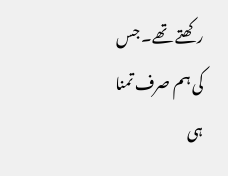رکھتے تھے۔ جس کی ہم صرف تمنا ہی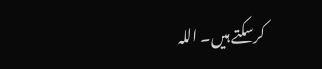کرسکتے ہیں۔ اللہ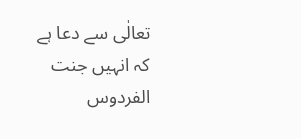تعالٰی سے دعا ہے کہ انہیں جنت الفردوس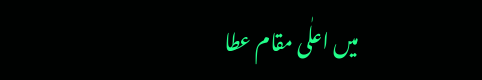میں اعلٰی مقام عطا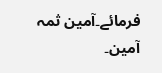فرمائے۔آمین ثمہ آمین۔